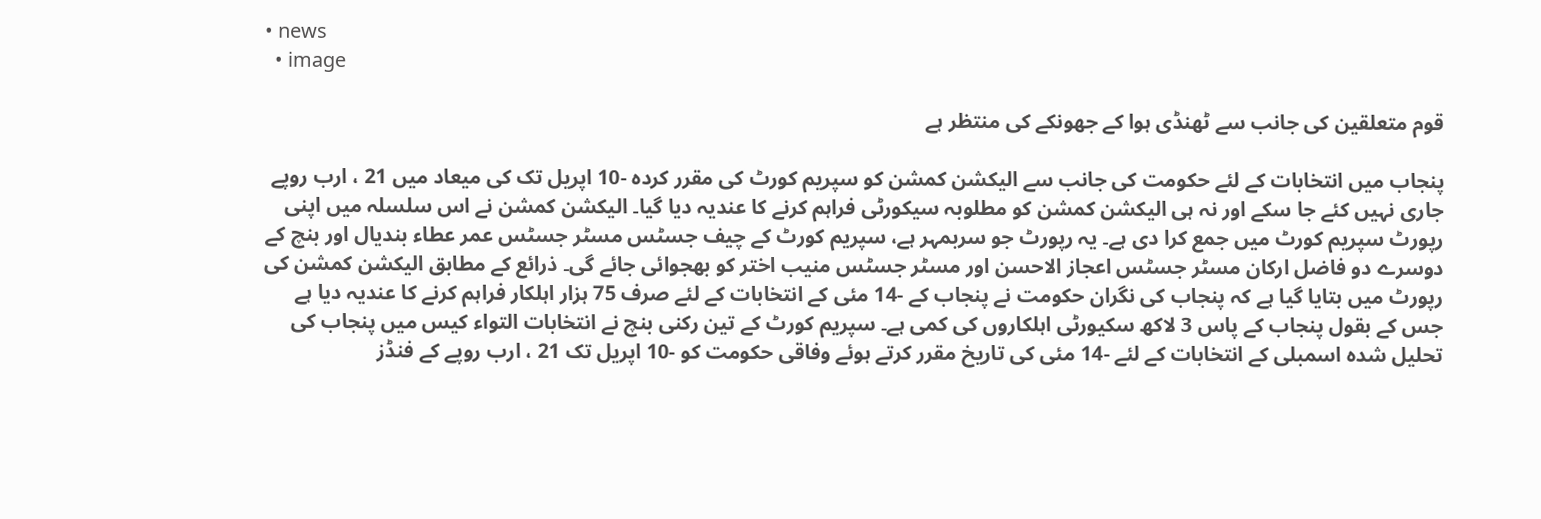• news
  • image

قوم متعلقین کی جانب سے ٹھنڈی ہوا کے جھونکے کی منتظر ہے

پنجاب میں انتخابات کے لئے حکومت کی جانب سے الیکشن کمشن کو سپریم کورٹ کی مقرر کردہ -10 اپریل تک کی میعاد میں 21 ، ارب روپے جاری نہیں کئے جا سکے اور نہ ہی الیکشن کمشن کو مطلوبہ سیکورٹی فراہم کرنے کا عندیہ دیا گیا۔ الیکشن کمشن نے اس سلسلہ میں اپنی رپورٹ سپریم کورٹ میں جمع کرا دی ہے۔ یہ رپورٹ جو سربمہر ہے، سپریم کورٹ کے چیف جسٹس مسٹر جسٹس عمر عطاء بندیال اور بنچ کے دوسرے دو فاضل ارکان مسٹر جسٹس اعجاز الاحسن اور مسٹر جسٹس منیب اختر کو بھجوائی جائے گی۔ ذرائع کے مطابق الیکشن کمشن کی رپورٹ میں بتایا گیا ہے کہ پنجاب کی نگران حکومت نے پنجاب کے -14 مئی کے انتخابات کے لئے صرف 75 ہزار اہلکار فراہم کرنے کا عندیہ دیا ہے جس کے بقول پنجاب کے پاس 3 لاکھ سکیورٹی اہلکاروں کی کمی ہے۔ سپریم کورٹ کے تین رکنی بنچ نے انتخابات التواء کیس میں پنجاب کی تحلیل شدہ اسمبلی کے انتخابات کے لئے -14 مئی کی تاریخ مقرر کرتے ہوئے وفاقی حکومت کو -10 اپریل تک 21 ، ارب روپے کے فنڈز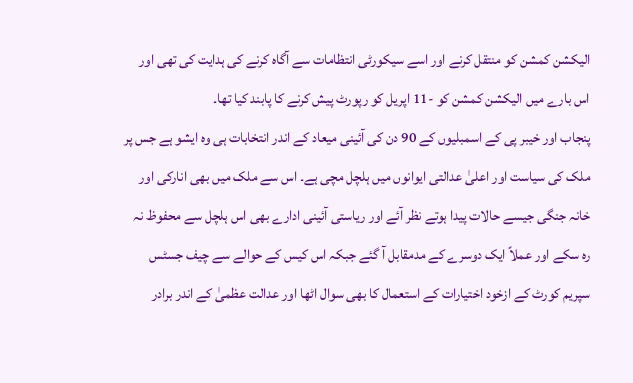الیکشن کمشن کو منتقل کرنے اور اسے سیکورٹی انتظامات سے آگاہ کرنے کی ہدایت کی تھی اور اس بارے میں الیکشن کمشن کو -11 اپریل کو رپورٹ پیش کرنے کا پابند کیا تھا۔
پنجاب اور خیبر پی کے اسمبلیوں کے 90 دن کی آئینی میعاد کے اندر انتخابات ہی وہ ایشو ہے جس پر ملک کی سیاست اور اعلیٰ عدالتی ایوانوں میں ہلچل مچی ہے۔ اس سے ملک میں بھی انارکی اور خانہ جنگی جیسے حالات پیدا ہوتے نظر آئے اور ریاستی آئینی ادارے بھی اس ہلچل سے محفوظ نہ رہ سکے اور عملاً ایک دوسرے کے مدمقابل آ گئے جبکہ اس کیس کے حوالے سے چیف جسٹس سپریم کورٹ کے ازخود اختیارات کے استعمال کا بھی سوال اٹھا اور عدالت عظمیٰ کے اندر برادر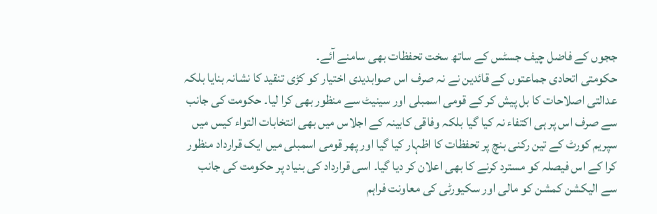ججوں کے فاضل چیف جسٹس کے ساتھ سخت تحفظات بھی سامنے آئے۔
حکومتی اتحادی جماعتوں کے قائدین نے نہ صرف اس صوابدیدی اختیار کو کڑی تنقید کا نشانہ بنایا بلکہ عدالتی اصلاحات کا بل پیش کر کے قومی اسمبلی اور سینیٹ سے منظور بھی کرا لیا۔ حکومت کی جانب سے صرف اس پر ہی اکتفاء نہ کیا گیا بلکہ وفاقی کابینہ کے اجلاس میں بھی انتخابات التواء کیس میں سپریم کورٹ کے تین رکنی بنچ پر تحفظات کا اظہار کیا گیا اور پھر قومی اسمبلی میں ایک قرارداد منظور کرا کے اس فیصلہ کو مسترد کرنے کا بھی اعلان کر دیا گیا۔ اسی قرارداد کی بنیاد پر حکومت کی جانب سے الیکشن کمشن کو مالی اور سکیورٹی کی معاونت فراہم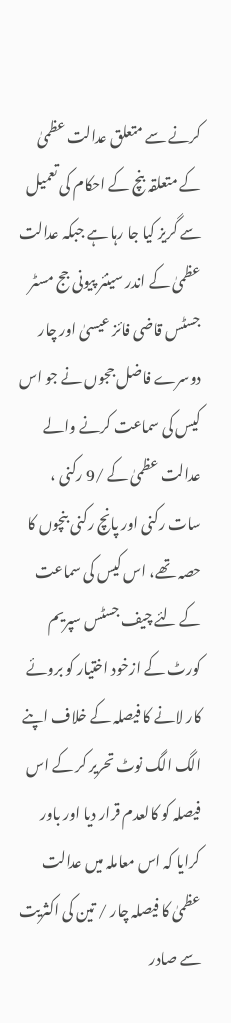کرنے سے متعلق عدالت عظمیٰ کے متعلقہ بنچ کے احکام کی تعمیل سے گریز کیا جا رہا ہے جبکہ عدالت عظمیٰ کے اندر سینئر پیونی جج مسٹر جسٹس قاضی فائز عیسیٰ اور چار دوسرے فاضل ججوں نے جو اس کیس کی سماعت کرنے والے عدالت عظمیٰ کے /9 رکنی ، سات رکنی اور پانچ رکنی بنچوں کا حصہ تھے، اس کیس کی سماعت کے لئے چیف جسٹس سپریم کورٹ کے ازخود اختیار کو بروئے کار لانے کا فیصلہ کے خلاف اپنے الگ الگ نوٹ تحریر کر کے اس فیصلہ کو کالعدم قرار دیا اور باور کرایا کہ اس معاملہ میں عدالت عظمیٰ کا فیصلہ چار / تین کی اکثریت سے صادر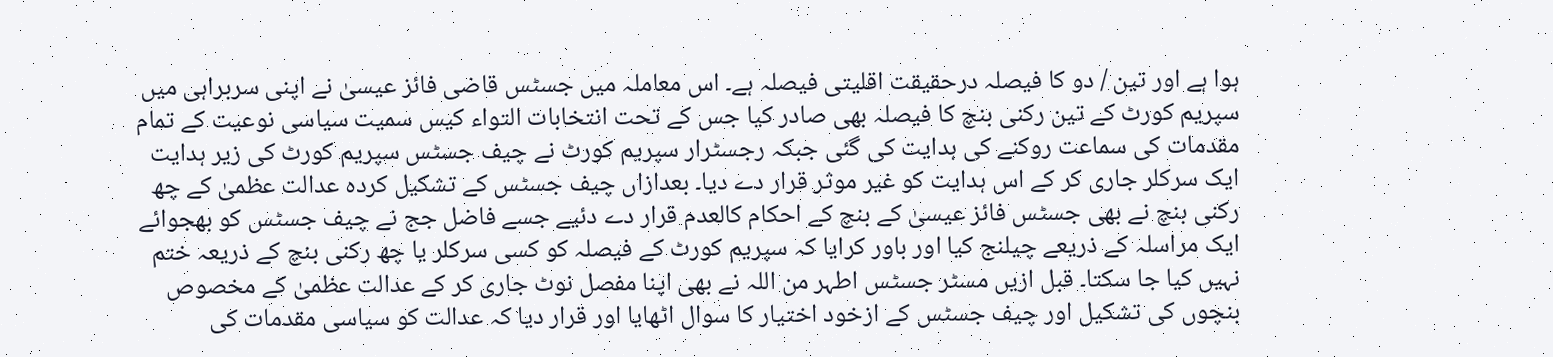ہوا ہے اور تین / دو کا فیصلہ درحقیقت اقلیتی فیصلہ ہے۔ اس معاملہ میں جسٹس قاضی فائز عیسیٰ نے اپنی سربراہی میں سپریم کورٹ کے تین رکنی بنچ کا فیصلہ بھی صادر کیا جس کے تحت انتخابات التواء کیس سمیت سیاسی نوعیت کے تمام مقدمات کی سماعت روکنے کی ہدایت کی گئی جبکہ رجسٹرار سپریم کورٹ نے چیف جسٹس سپریم کورٹ کی زیر ہدایت ایک سرکلر جاری کر کے اس ہدایت کو غیر موثر قرار دے دیا۔ بعدازاں چیف جسٹس کے تشکیل کردہ عدالت عظمیٰ کے چھ رکنی بنچ نے بھی جسٹس فائز عیسیٰ کے بنچ کے احکام کالعدم قرار دے دئیے جسے فاضل جج نے چیف جسٹس کو بھجوائے ایک مراسلہ کے ذریعے چیلنج کیا اور باور کرایا کہ سپریم کورٹ کے فیصلہ کو کسی سرکلر یا چھ رکنی بنچ کے ذریعہ ختم نہیں کیا جا سکتا۔ قبل ازیں مسٹر جسٹس اطہر من اللہ نے بھی اپنا مفصل نوٹ جاری کر کے عدالت عظمیٰ کے مخصوص بنچوں کی تشکیل اور چیف جسٹس کے ازخود اختیار کا سوال اٹھایا اور قرار دیا کہ عدالت کو سیاسی مقدمات کی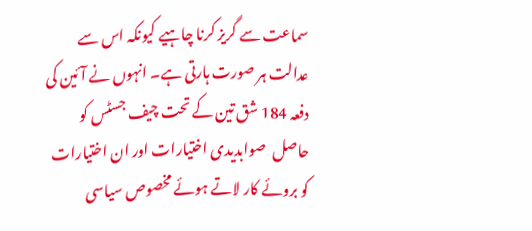سماعت سے گریز کرنا چاہیے کیونکہ اس سے عدالت ہر صورت ہارتی ہے۔ انہوں نے آئین کی دفعہ 184 شق تین کے تحت چیف جسٹس کو حاصل  صوابدیدی اختیارات اور ان اختیارات کو بروئے کار لاتے ہوئے مخصوص سیاسی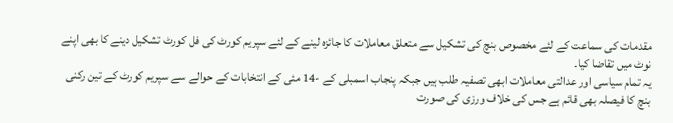مقدمات کی سماعت کے لئے مخصوص بنچ کی تشکیل سے متعلق معاملات کا جائزہ لینے کے لئے سپریم کورٹ کی فل کورٹ تشکیل دینے کا بھی اپنے نوٹ میں تقاضا کیا۔
یہ تمام سیاسی اور عدالتی معاملات ابھی تصفیہ طلب ہیں جبکہ پنجاب اسمبلی کے -14 مئی کے انتخابات کے حوالے سے سپریم کورٹ کے تین رکنی بنچ کا فیصلہ بھی قائم ہے جس کی خلاف ورزی کی صورت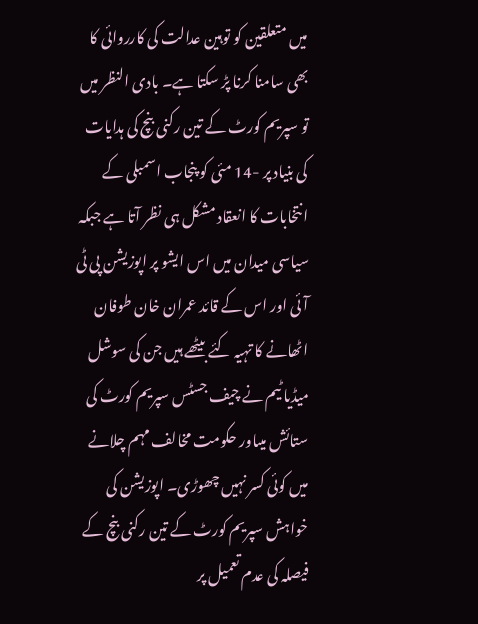میں متعلقین کو توہین عدالت کی کارروائی کا بھی سامنا کرنا پڑ سکتا ہے۔ بادی النظر میں تو سپریم کورٹ کے تین رکنی بنچ کی ہدایات کی بنیاد پر -14 مئی کو پنجاب اسمبلی کے انتخابات کا انعقاد مشکل ہی نظر آتا ہے جبکہ سیاسی میدان میں اس ایشو پر اپوزیشن پی ٹی آئی اور اس کے قائد عمران خان طوفان اٹھانے کا تہیہ کئے بیٹھے ہیں جن کی سوشل میڈیا ٹیم نے چیف جسٹس سپریم کورٹ کی ستائش میںاور حکومت مخالف مہم چلانے میں کوئی کسر نہیں چھوڑی۔ اپوزیشن کی خواہش سپریم کورٹ کے تین رکنی بنچ کے فیصلہ کی عدم تعمیل پر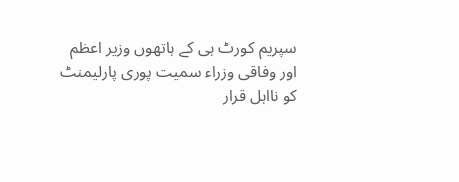سپریم کورٹ ہی کے ہاتھوں وزیر اعظم اور وفاقی وزراء سمیت پوری پارلیمنٹ کو نااہل قرار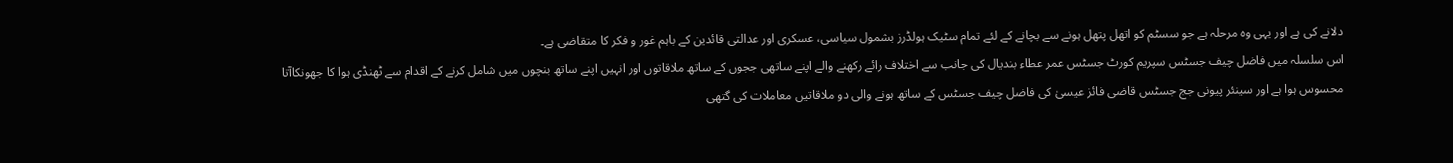دلانے کی ہے اور یہی وہ مرحلہ ہے جو سسٹم کو اتھل پتھل ہونے سے بچانے کے لئے تمام سٹیک ہولڈرز بشمول سیاسی، عسکری اور عدالتی قائدین کے باہم غور و فکر کا متقاضی ہے۔
اس سلسلہ میں فاضل چیف جسٹس سپریم کورٹ جسٹس عمر عطاء بندیال کی جانب سے اختلاف رائے رکھنے والے اپنے ساتھی ججوں کے ساتھ ملاقاتوں اور انہیں اپنے ساتھ بنچوں میں شامل کرنے کے اقدام سے ٹھنڈی ہوا کا جھونکاآتا محسوس ہوا ہے اور سینئر پیونی جج جسٹس قاضی فائز عیسیٰ کی فاضل چیف جسٹس کے ساتھ ہونے والی دو ملاقاتیں معاملات کی گتھی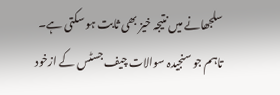سلجھانے میں نتیجہ خیز بھی ثابت ہو سکتی ہے۔ تاہم جو سنجیدہ سوالات چیف جسٹس کے ازخود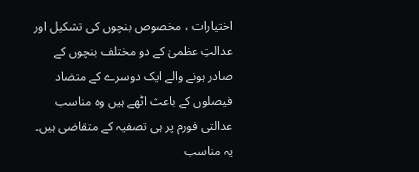اختیارات ، مخصوص بنچوں کی تشکیل اور عدالتِ عظمیٰ کے دو مختلف بنچوں کے صادر ہونے والے ایک دوسرے کے متضاد فیصلوں کے باعث اٹھے ہیں وہ مناسب عدالتی فورم پر ہی تصفیہ کے متقاضی ہیں۔ یہ مناسب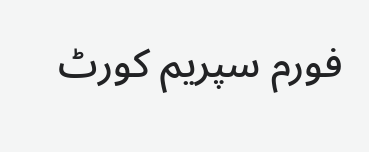فورم سپریم کورٹ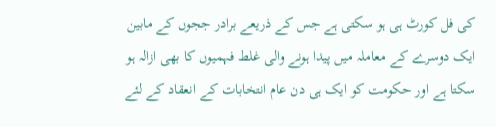کی فل کورٹ ہی ہو سکتی ہے جس کے ذریعے برادر ججوں کے مابین ایک دوسرے کے معاملہ میں پیدا ہونے والی غلط فہمیوں کا بھی ازالہ ہو سکتا ہے اور حکومت کو ایک ہی دن عام انتخابات کے انعقاد کے لئے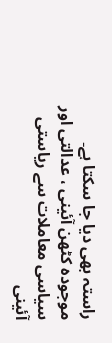راستہ بھی دیا جا سکتا ہے۔ موجودہ کٹھن آئینی ، عدالتی اور سیاسی معاملات سے ریاستی آئینی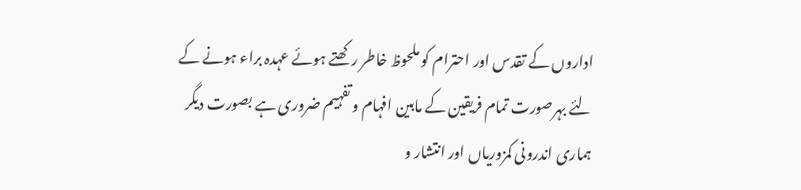اداروں کے تقدس اور احترام کو ملحوظ خاطر رکھتے ہوئے عہدہ براء ہونے کے لئے بہرصورت تمام فریقین کے مابین افہام و تفہیم ضروری ہے بصورت دیگر ہماری اندرونی کمزوریاں اور انتشار و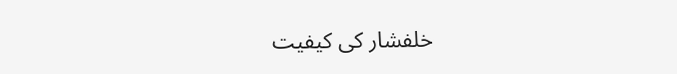خلفشار کی کیفیت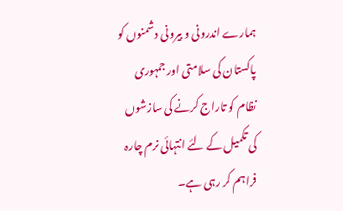ہمارے اندرونی و بیرونی دشمنوں کو پاکستان کی سلامتی اور جمہوری نظام کو تاراج کرنے کی سازشوں کی تکمیل کے لئے انتہائی نرم چارہ فراہم کر رہی ہے۔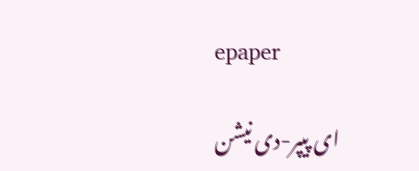epaper

ای پیپر-دی نیشن